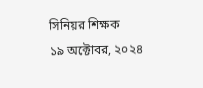সিনিয়র শিক্ষক
১৯ অক্টোবর, ২০২৪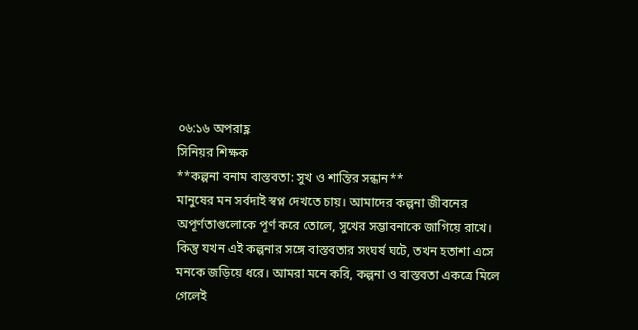০৬:১৬ অপরাহ্ণ
সিনিয়র শিক্ষক
**কল্পনা বনাম বাস্তবতা: সুখ ও শান্তির সন্ধান**
মানুষের মন সর্বদাই স্বপ্ন দেখতে চায়। আমাদের কল্পনা জীবনের অপূর্ণতাগুলোকে পূর্ণ করে তোলে, সুখের সম্ভাবনাকে জাগিয়ে রাখে। কিন্তু যখন এই কল্পনার সঙ্গে বাস্তবতার সংঘর্ষ ঘটে, তখন হতাশা এসে মনকে জড়িয়ে ধরে। আমরা মনে করি, কল্পনা ও বাস্তবতা একত্রে মিলে গেলেই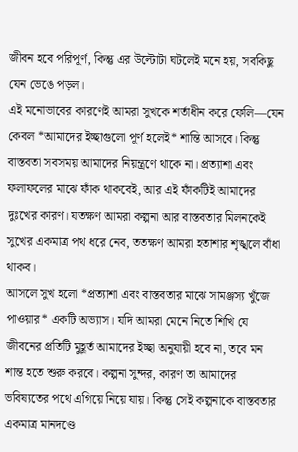জীবন হবে পরিপূর্ণ, কিন্তু এর উল্টোটা ঘটলেই মনে হয়, সবকিছু যেন ভেঙে পড়ল।
এই মনোভাবের কারণেই আমরা সুখকে শর্তাধীন করে ফেলি—যেন কেবল *আমাদের ইচ্ছাগুলো পূর্ণ হলেই* শান্তি আসবে। কিন্তু বাস্তবতা সবসময় আমাদের নিয়ন্ত্রণে থাকে না। প্রত্যাশা এবং ফলাফলের মাঝে ফাঁক থাকবেই, আর এই ফাঁকটিই আমাদের দুঃখের কারণ। যতক্ষণ আমরা কল্পনা আর বাস্তবতার মিলনকেই সুখের একমাত্র পথ ধরে নেব, ততক্ষণ আমরা হতাশার শৃঙ্খলে বাঁধা থাকব।
আসলে সুখ হলো *প্রত্যাশা এবং বাস্তবতার মাঝে সামঞ্জস্য খুঁজে পাওয়ার* একটি অভ্যাস। যদি আমরা মেনে নিতে শিখি যে জীবনের প্রতিটি মুহূর্ত আমাদের ইচ্ছা অনুযায়ী হবে না, তবে মন শান্ত হতে শুরু করবে। কল্পনা সুন্দর, কারণ তা আমাদের ভবিষ্যতের পথে এগিয়ে নিয়ে যায়। কিন্তু সেই কল্পনাকে বাস্তবতার একমাত্র মানদণ্ডে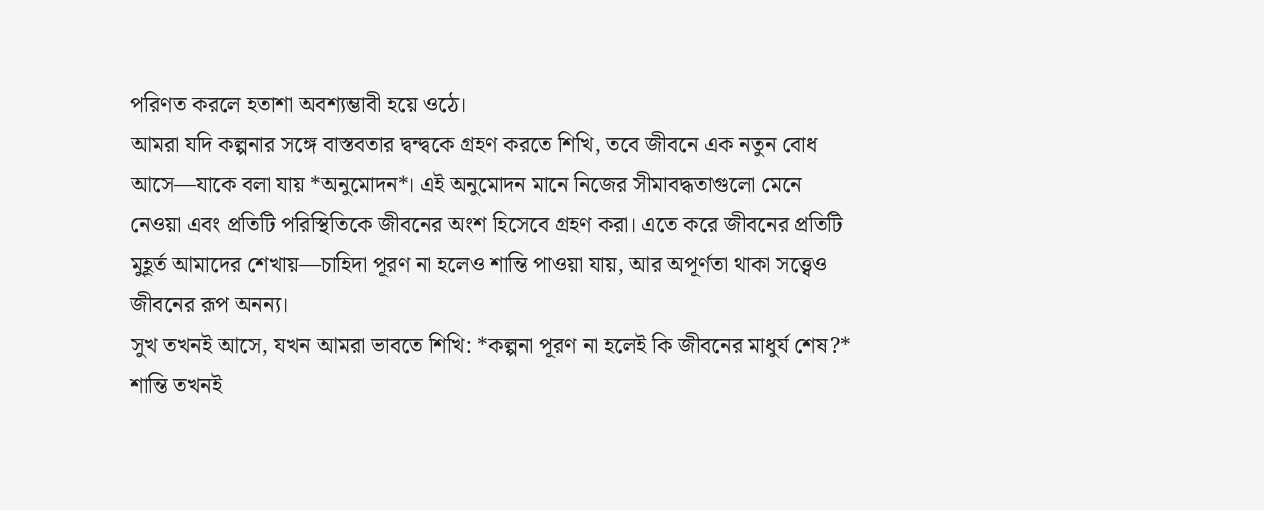পরিণত করলে হতাশা অবশ্যম্ভাবী হয়ে ওঠে।
আমরা যদি কল্পনার সঙ্গে বাস্তবতার দ্বন্দ্বকে গ্রহণ করতে শিখি, তবে জীবনে এক নতুন বোধ আসে—যাকে বলা যায় *অনুমোদন*। এই অনুমোদন মানে নিজের সীমাবদ্ধতাগুলো মেনে নেওয়া এবং প্রতিটি পরিস্থিতিকে জীবনের অংশ হিসেবে গ্রহণ করা। এতে করে জীবনের প্রতিটি মুহূর্ত আমাদের শেখায়—চাহিদা পূরণ না হলেও শান্তি পাওয়া যায়, আর অপূর্ণতা থাকা সত্ত্বেও জীবনের রূপ অনন্য।
সুখ তখনই আসে, যখন আমরা ভাবতে শিখি: *কল্পনা পূরণ না হলেই কি জীবনের মাধুর্য শেষ?* শান্তি তখনই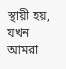স্থায়ী হয়, যখন আমরা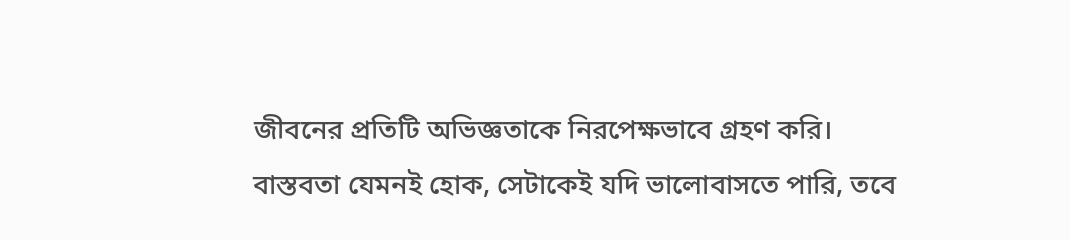জীবনের প্রতিটি অভিজ্ঞতাকে নিরপেক্ষভাবে গ্রহণ করি। বাস্তবতা যেমনই হোক, সেটাকেই যদি ভালোবাসতে পারি, তবে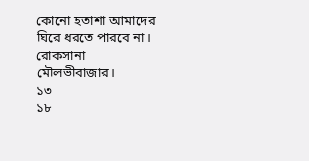কোনো হতাশা আমাদের ঘিরে ধরতে পারবে না।
রোকসানা
মৌলভীবাজার।
১৩
১৮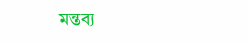মন্তব্য